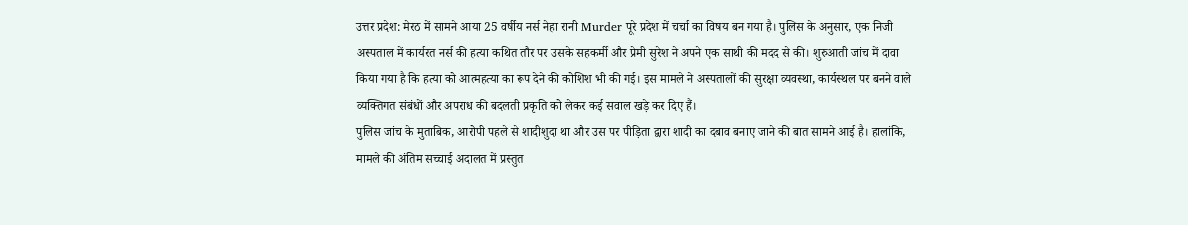उत्तर प्रदेश: मेरठ में सामने आया 25 वर्षीय नर्स नेहा रानी Murder पूरे प्रदेश में चर्चा का विषय बन गया है। पुलिस के अनुसार, एक निजी अस्पताल में कार्यरत नर्स की हत्या कथित तौर पर उसके सहकर्मी और प्रेमी सुरेश ने अपने एक साथी की मदद से की। शुरुआती जांच में दावा किया गया है कि हत्या को आत्महत्या का रूप देने की कोशिश भी की गई। इस मामले ने अस्पतालों की सुरक्षा व्यवस्था, कार्यस्थल पर बनने वाले व्यक्तिगत संबंधों और अपराध की बदलती प्रकृति को लेकर कई सवाल खड़े कर दिए हैं।
पुलिस जांच के मुताबिक, आरोपी पहले से शादीशुदा था और उस पर पीड़िता द्वारा शादी का दबाव बनाए जाने की बात सामने आई है। हालांकि, मामले की अंतिम सच्चाई अदालत में प्रस्तुत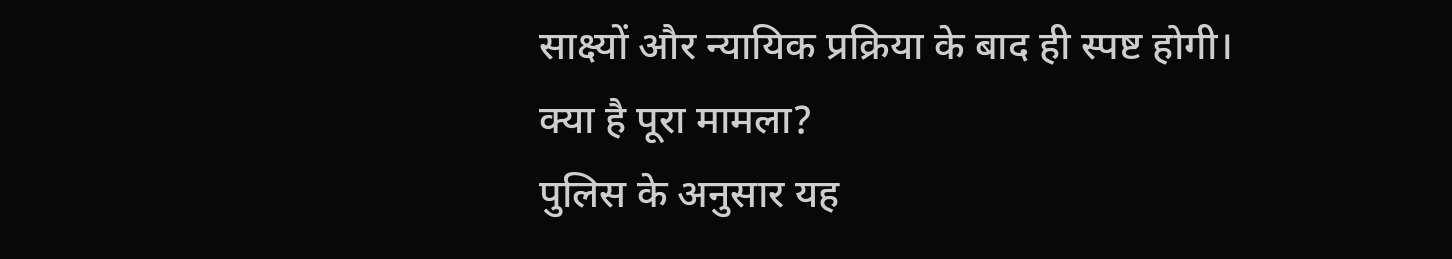साक्ष्यों और न्यायिक प्रक्रिया के बाद ही स्पष्ट होगी।
क्या है पूरा मामला?
पुलिस के अनुसार यह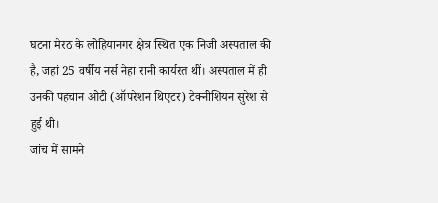घटना मेरठ के लोहियानगर क्षेत्र स्थित एक निजी अस्पताल की है, जहां 25 वर्षीय नर्स नेहा रानी कार्यरत थीं। अस्पताल में ही उनकी पहचान ओटी (ऑपरेशन थिएटर) टेक्नीशियन सुरेश से हुई थी।
जांच में सामने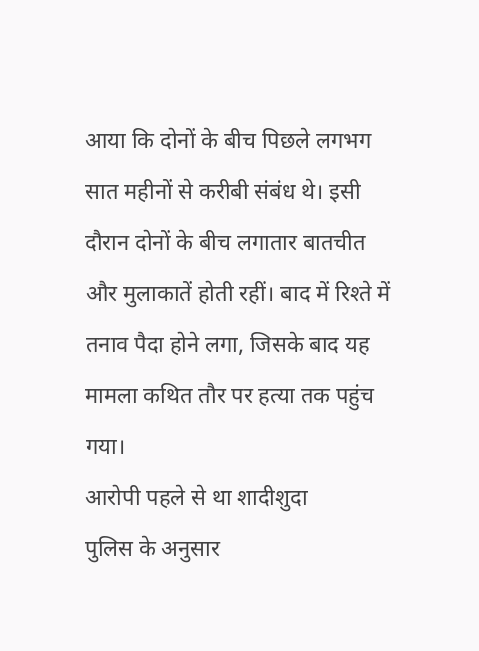आया कि दोनों के बीच पिछले लगभग सात महीनों से करीबी संबंध थे। इसी दौरान दोनों के बीच लगातार बातचीत और मुलाकातें होती रहीं। बाद में रिश्ते में तनाव पैदा होने लगा, जिसके बाद यह मामला कथित तौर पर हत्या तक पहुंच गया।
आरोपी पहले से था शादीशुदा
पुलिस के अनुसार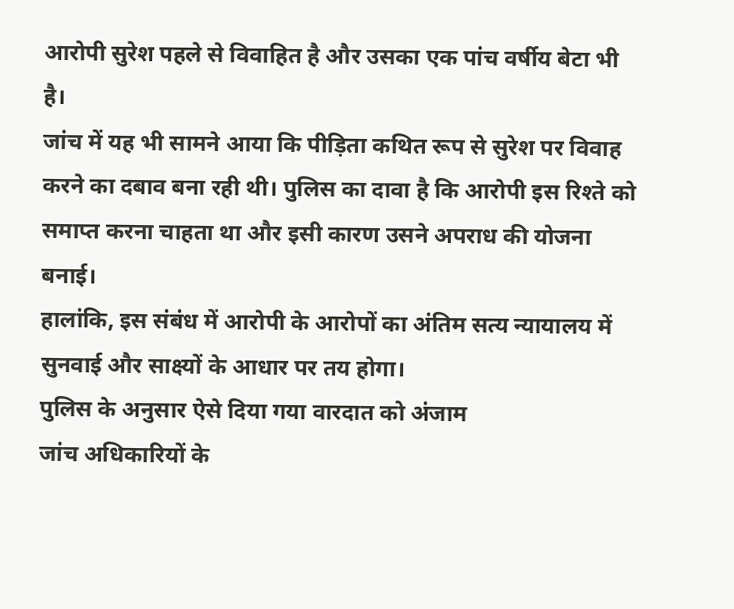आरोपी सुरेश पहले से विवाहित है और उसका एक पांच वर्षीय बेटा भी है।
जांच में यह भी सामने आया कि पीड़िता कथित रूप से सुरेश पर विवाह करने का दबाव बना रही थी। पुलिस का दावा है कि आरोपी इस रिश्ते को समाप्त करना चाहता था और इसी कारण उसने अपराध की योजना बनाई।
हालांकि, इस संबंध में आरोपी के आरोपों का अंतिम सत्य न्यायालय में सुनवाई और साक्ष्यों के आधार पर तय होगा।
पुलिस के अनुसार ऐसे दिया गया वारदात को अंजाम
जांच अधिकारियों के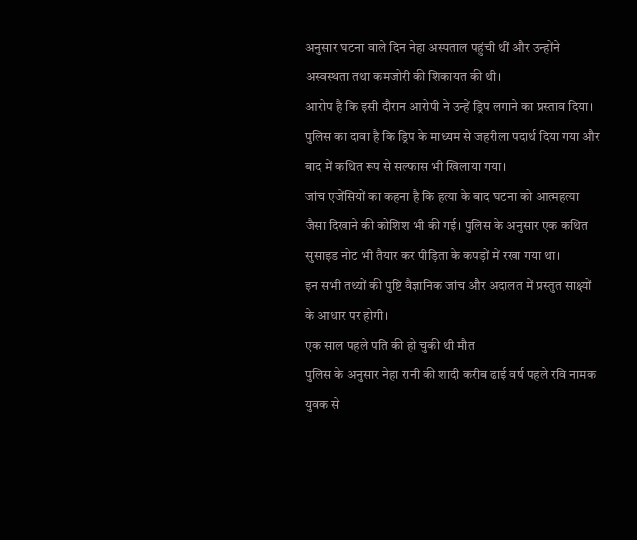अनुसार घटना वाले दिन नेहा अस्पताल पहुंची थीं और उन्होंने अस्वस्थता तथा कमजोरी की शिकायत की थी।
आरोप है कि इसी दौरान आरोपी ने उन्हें ड्रिप लगाने का प्रस्ताव दिया। पुलिस का दावा है कि ड्रिप के माध्यम से जहरीला पदार्थ दिया गया और बाद में कथित रूप से सल्फास भी खिलाया गया।
जांच एजेंसियों का कहना है कि हत्या के बाद घटना को आत्महत्या जैसा दिखाने की कोशिश भी की गई। पुलिस के अनुसार एक कथित सुसाइड नोट भी तैयार कर पीड़िता के कपड़ों में रखा गया था।
इन सभी तथ्यों की पुष्टि वैज्ञानिक जांच और अदालत में प्रस्तुत साक्ष्यों के आधार पर होगी।
एक साल पहले पति की हो चुकी थी मौत
पुलिस के अनुसार नेहा रानी की शादी करीब ढाई वर्ष पहले रवि नामक युवक से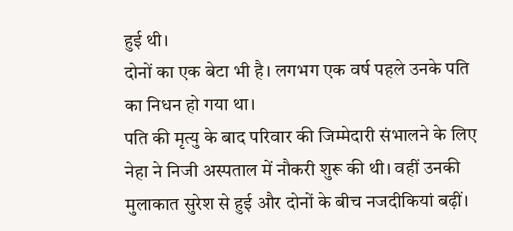हुई थी।
दोनों का एक बेटा भी है। लगभग एक वर्ष पहले उनके पति का निधन हो गया था।
पति की मृत्यु के बाद परिवार की जिम्मेदारी संभालने के लिए नेहा ने निजी अस्पताल में नौकरी शुरू की थी। वहीं उनकी मुलाकात सुरेश से हुई और दोनों के बीच नजदीकियां बढ़ीं।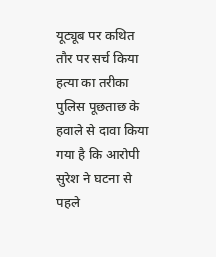यूट्यूब पर कथित तौर पर सर्च किया हत्या का तरीका
पुलिस पूछताछ के हवाले से दावा किया गया है कि आरोपी सुरेश ने घटना से पहले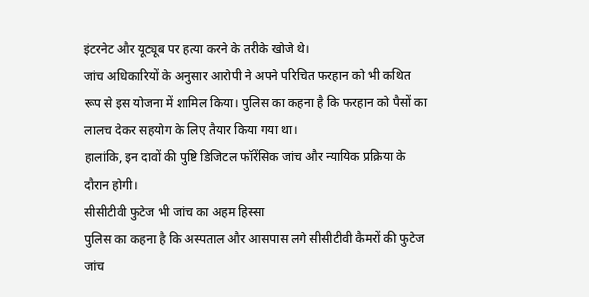इंटरनेट और यूट्यूब पर हत्या करने के तरीके खोजे थे।
जांच अधिकारियों के अनुसार आरोपी ने अपने परिचित फरहान को भी कथित रूप से इस योजना में शामिल किया। पुलिस का कहना है कि फरहान को पैसों का लालच देकर सहयोग के लिए तैयार किया गया था।
हालांकि, इन दावों की पुष्टि डिजिटल फॉरेंसिक जांच और न्यायिक प्रक्रिया के दौरान होगी।
सीसीटीवी फुटेज भी जांच का अहम हिस्सा
पुलिस का कहना है कि अस्पताल और आसपास लगे सीसीटीवी कैमरों की फुटेज जांच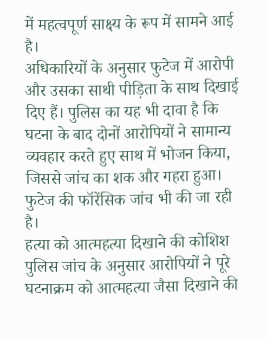में महत्वपूर्ण साक्ष्य के रूप में सामने आई है।
अधिकारियों के अनुसार फुटेज में आरोपी और उसका साथी पीड़िता के साथ दिखाई दिए हैं। पुलिस का यह भी दावा है कि घटना के बाद दोनों आरोपियों ने सामान्य व्यवहार करते हुए साथ में भोजन किया, जिससे जांच का शक और गहरा हुआ।
फुटेज की फॉरेंसिक जांच भी की जा रही है।
हत्या को आत्महत्या दिखाने की कोशिश
पुलिस जांच के अनुसार आरोपियों ने पूरे घटनाक्रम को आत्महत्या जैसा दिखाने की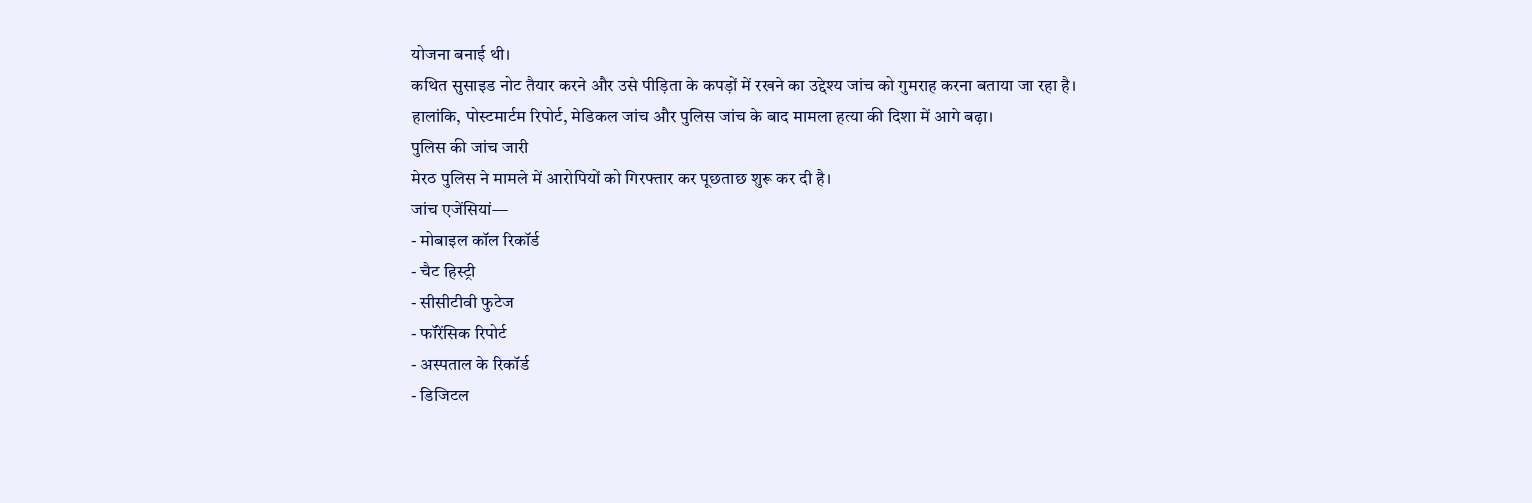योजना बनाई थी।
कथित सुसाइड नोट तैयार करने और उसे पीड़िता के कपड़ों में रखने का उद्देश्य जांच को गुमराह करना बताया जा रहा है।
हालांकि, पोस्टमार्टम रिपोर्ट, मेडिकल जांच और पुलिस जांच के बाद मामला हत्या की दिशा में आगे बढ़ा।
पुलिस की जांच जारी
मेरठ पुलिस ने मामले में आरोपियों को गिरफ्तार कर पूछताछ शुरू कर दी है।
जांच एजेंसियां—
- मोबाइल कॉल रिकॉर्ड
- चैट हिस्ट्री
- सीसीटीवी फुटेज
- फॉरेंसिक रिपोर्ट
- अस्पताल के रिकॉर्ड
- डिजिटल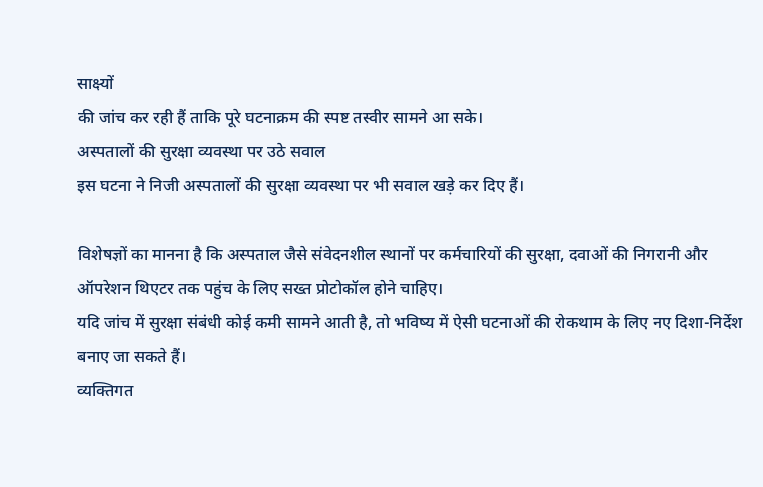साक्ष्यों
की जांच कर रही हैं ताकि पूरे घटनाक्रम की स्पष्ट तस्वीर सामने आ सके।
अस्पतालों की सुरक्षा व्यवस्था पर उठे सवाल
इस घटना ने निजी अस्पतालों की सुरक्षा व्यवस्था पर भी सवाल खड़े कर दिए हैं।

विशेषज्ञों का मानना है कि अस्पताल जैसे संवेदनशील स्थानों पर कर्मचारियों की सुरक्षा, दवाओं की निगरानी और ऑपरेशन थिएटर तक पहुंच के लिए सख्त प्रोटोकॉल होने चाहिए।
यदि जांच में सुरक्षा संबंधी कोई कमी सामने आती है, तो भविष्य में ऐसी घटनाओं की रोकथाम के लिए नए दिशा-निर्देश बनाए जा सकते हैं।
व्यक्तिगत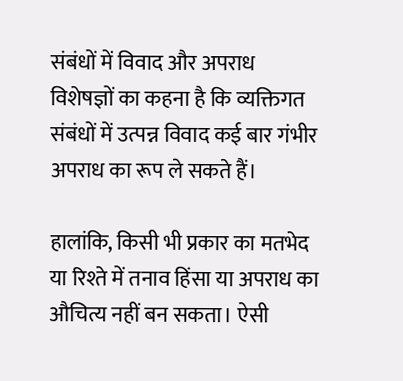संबंधों में विवाद और अपराध
विशेषज्ञों का कहना है कि व्यक्तिगत संबंधों में उत्पन्न विवाद कई बार गंभीर अपराध का रूप ले सकते हैं।

हालांकि, किसी भी प्रकार का मतभेद या रिश्ते में तनाव हिंसा या अपराध का औचित्य नहीं बन सकता। ऐसी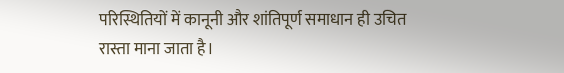परिस्थितियों में कानूनी और शांतिपूर्ण समाधान ही उचित रास्ता माना जाता है।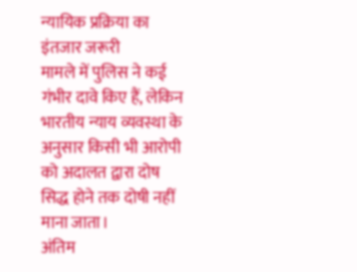न्यायिक प्रक्रिया का इंतजार जरूरी
मामले में पुलिस ने कई गंभीर दावे किए हैं, लेकिन भारतीय न्याय व्यवस्था के अनुसार किसी भी आरोपी को अदालत द्वारा दोष सिद्ध होने तक दोषी नहीं माना जाता।
अंतिम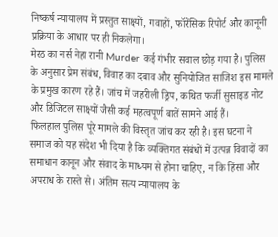निष्कर्ष न्यायालय में प्रस्तुत साक्ष्यों, गवाहों, फॉरेंसिक रिपोर्ट और कानूनी प्रक्रिया के आधार पर ही निकलेगा।
मेरठ का नर्स नेहा रानी Murder कई गंभीर सवाल छोड़ गया है। पुलिस के अनुसार प्रेम संबंध, विवाह का दबाव और सुनियोजित साजिश इस मामले के प्रमुख कारण रहे हैं। जांच में जहरीली ड्रिप, कथित फर्जी सुसाइड नोट और डिजिटल साक्ष्यों जैसी कई महत्वपूर्ण बातें सामने आई हैं।
फिलहाल पुलिस पूरे मामले की विस्तृत जांच कर रही है। इस घटना ने समाज को यह संदेश भी दिया है कि व्यक्तिगत संबंधों में उत्पन्न विवादों का समाधान कानून और संवाद के माध्यम से होना चाहिए, न कि हिंसा और अपराध के रास्ते से। अंतिम सत्य न्यायालय के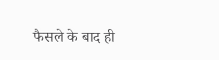फैसले के बाद ही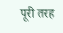पूरी तरह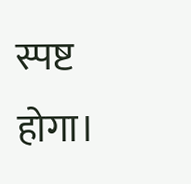स्पष्ट होगा।